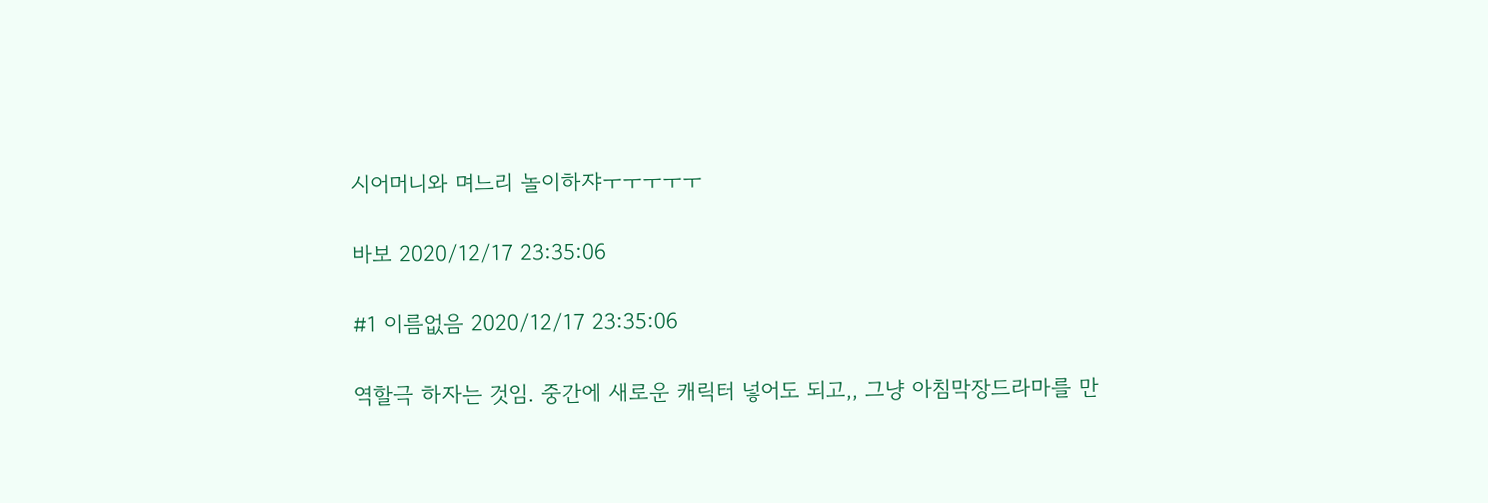시어머니와 며느리 놀이하쟈ㅜㅜㅜㅜㅜ

바보 2020/12/17 23:35:06

#1 이름없음 2020/12/17 23:35:06

역할극 하자는 것임. 중간에 새로운 캐릭터 넣어도 되고,, 그냥 아침막장드라마를 만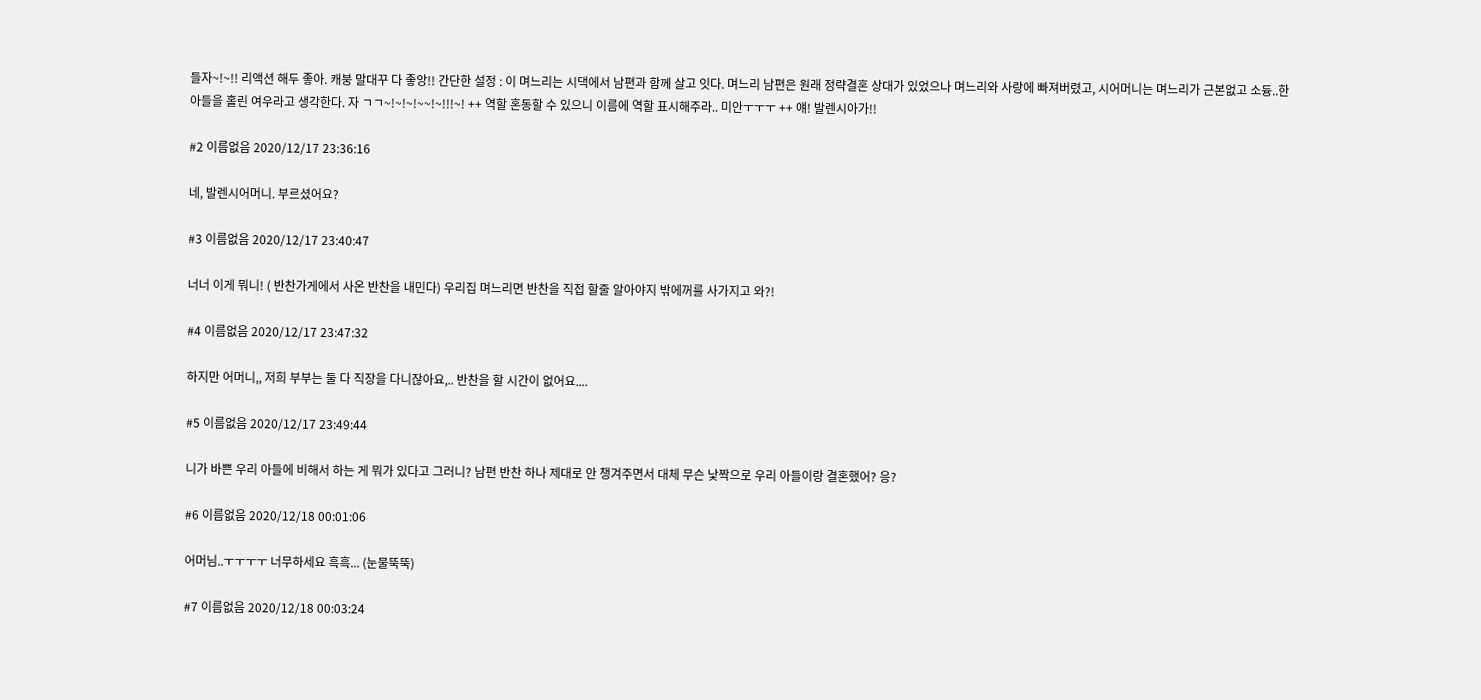들자~!~!! 리액션 해두 좋아. 캐붕 말대꾸 다 좋앙!! 간단한 설정 : 이 며느리는 시댁에서 남편과 함께 살고 잇다. 며느리 남편은 원래 정략결혼 상대가 있었으나 며느리와 사랑에 빠져버렸고, 시어머니는 며느리가 근본없고 소듕..한 아들을 홀린 여우라고 생각한다. 자 ㄱㄱ~!~!~!~~!~!!!~! ++ 역할 혼동할 수 있으니 이름에 역할 표시해주라.. 미안ㅜㅜㅜ ++ 얘! 발렌시아가!!

#2 이름없음 2020/12/17 23:36:16

네, 발렌시어머니. 부르셨어요?

#3 이름없음 2020/12/17 23:40:47

너너 이게 뭐니! ( 반찬가게에서 사온 반찬을 내민다) 우리집 며느리면 반찬을 직접 할줄 알아야지 밖에꺼를 사가지고 와?!

#4 이름없음 2020/12/17 23:47:32

하지만 어머니,, 저희 부부는 둘 다 직장을 다니잖아요,.. 반찬을 할 시간이 없어요....

#5 이름없음 2020/12/17 23:49:44

니가 바쁜 우리 아들에 비해서 하는 게 뭐가 있다고 그러니? 남편 반찬 하나 제대로 안 챙겨주면서 대체 무슨 낯짝으로 우리 아들이랑 결혼했어? 응?

#6 이름없음 2020/12/18 00:01:06

어머님..ㅜㅜㅜㅜ 너무하세요 흑흑... (눈물뚝뚝)

#7 이름없음 2020/12/18 00:03:24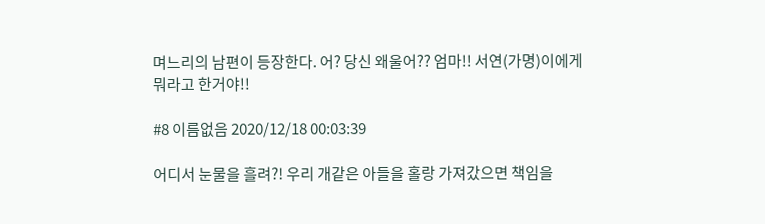며느리의 남편이 등장한다. 어? 당신 왜울어?? 엄마!! 서연(가명)이에게 뭐라고 한거야!!

#8 이름없음 2020/12/18 00:03:39

어디서 눈물을 흘려?! 우리 개같은 아들을 홀랑 가져갔으면 책임을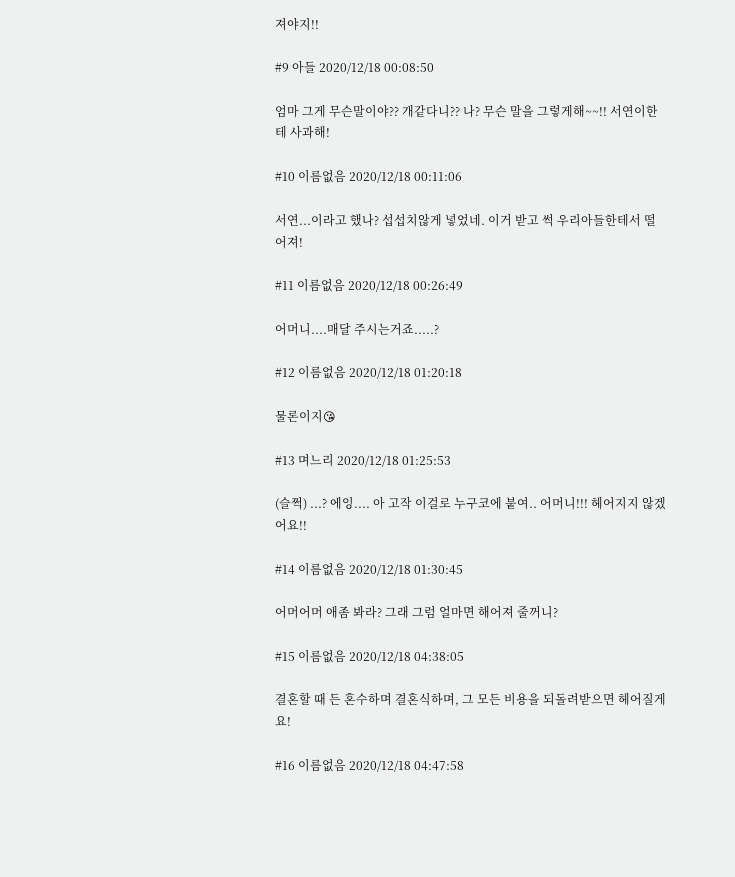져야지!!

#9 아들 2020/12/18 00:08:50

엄마 그게 무슨말이야?? 개같다니?? 나? 무슨 말을 그렇게해~~!! 서연이한테 사과해!

#10 이름없음 2020/12/18 00:11:06

서연...이라고 했나? 섭섭치않게 넣었네. 이거 받고 썩 우리아들한테서 떨어져!

#11 이름없음 2020/12/18 00:26:49

어머니....매달 주시는거죠.....?

#12 이름없음 2020/12/18 01:20:18

물론이지😘

#13 며느리 2020/12/18 01:25:53

(슬쩍) ...? 에잉.... 아 고작 이걸로 누구코에 붙여.. 어머니!!! 헤어지지 않겠어요!!

#14 이름없음 2020/12/18 01:30:45

어머어머 애좀 봐라? 그래 그럼 얼마면 해어져 줄꺼니?

#15 이름없음 2020/12/18 04:38:05

결혼할 때 든 혼수하며 결혼식하며, 그 모든 비용을 되돌려받으면 헤어질게요!

#16 이름없음 2020/12/18 04:47:58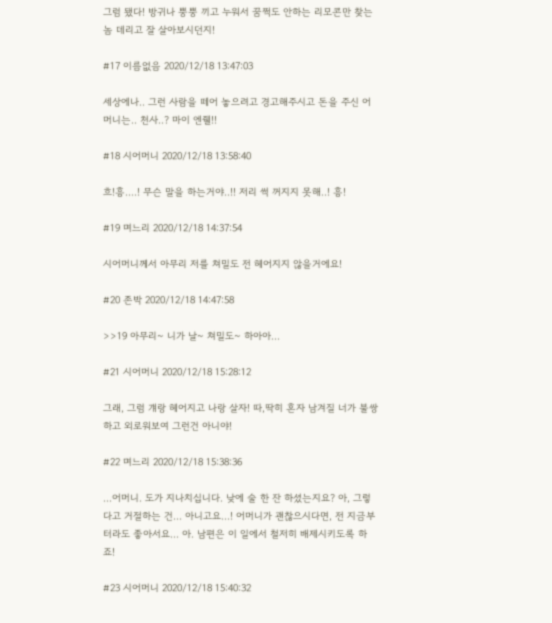그럼 됐다! 방귀나 뿡뿡 끼고 누워서 꿈쩍도 안하는 리모콘만 찾는 놈 데리고 잘 살아보시던지!

#17 이름없음 2020/12/18 13:47:03

세상에나.. 그런 사람을 떼어 놓으려고 경고해주시고 돈을 주신 어머니는.. 천사..? 마이 엔줼!!

#18 시어머니 2020/12/18 13:58:40

흐!흥....! 무슨 말을 하는거야..!! 저리 썩 꺼지지 못해..! 흥!

#19 며느리 2020/12/18 14:37:54

시어머니께서 아무리 저를 쳐밀도 전 헤어지지 않을거에요!

#20 존박 2020/12/18 14:47:58

>>19 아무리~ 니가 날~ 쳐밀도~ 하아아...

#21 시어머니 2020/12/18 15:28:12

그래, 그럼 걔랑 헤어지고 나랑 살자! 따,딱히 혼자 남겨질 너가 불쌍하고 외로워보여 그런건 아니야!

#22 며느리 2020/12/18 15:38:36

...어머니. 도가 지나치십니다. 낮에 술 한 잔 하셨는지요? 아, 그렇다고 거절하는 건... 아니고요...! 어머니가 괜찮으시다면, 전 지금부터라도 좋아서요... 아. 남편은 이 일에서 철저히 배제시키도록 하죠!

#23 시어머니 2020/12/18 15:40:32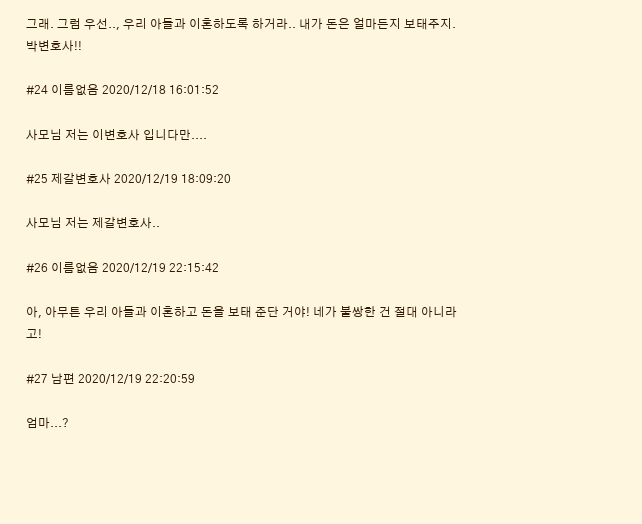그래. 그럼 우선.., 우리 아들과 이혼하도록 하거라.. 내가 돈은 얼마든지 보태주지. 박변호사!!

#24 이름없음 2020/12/18 16:01:52

사모님 저는 이변호사 입니다만....

#25 제갈변호사 2020/12/19 18:09:20

사모님 저는 제갈변호사..

#26 이름없음 2020/12/19 22:15:42

아, 아무튼 우리 아들과 이혼하고 돈을 보태 준단 거야! 네가 불쌍한 건 절대 아니라고!

#27 남편 2020/12/19 22:20:59

엄마...?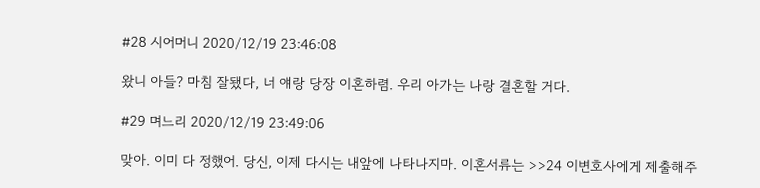#28 시어머니 2020/12/19 23:46:08

왔니 아들? 마침 잘됐다, 너 얘랑 당장 이혼하렴. 우리 아가는 나랑 결혼할 거다.

#29 며느리 2020/12/19 23:49:06

맞아. 이미 다 정했어. 당신, 이제 다시는 내앞에 나타나지마. 이혼서류는 >>24 이변호사에게 제출해주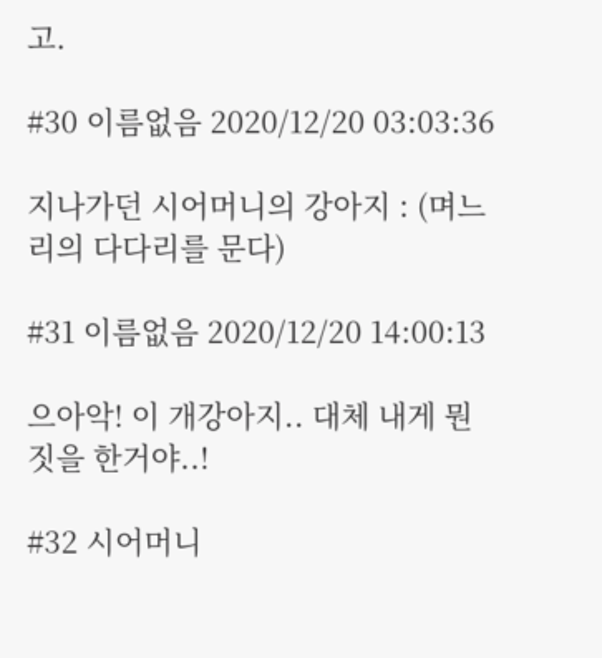고.

#30 이름없음 2020/12/20 03:03:36

지나가던 시어머니의 강아지 : (며느리의 다다리를 문다)

#31 이름없음 2020/12/20 14:00:13

으아악! 이 개강아지.. 대체 내게 뭔짓을 한거야..!

#32 시어머니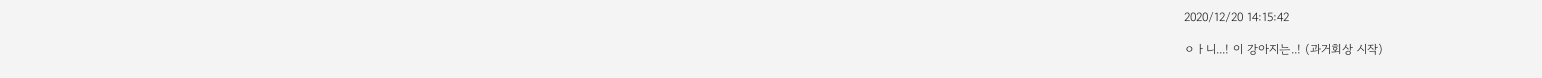2020/12/20 14:15:42

ㅇㅏ니...! 이 강아지는..! (과거회상 시작)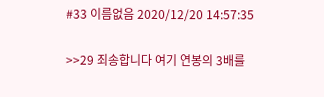#33 이름없음 2020/12/20 14:57:35

>>29 죄송합니다 여기 연봉의 3배를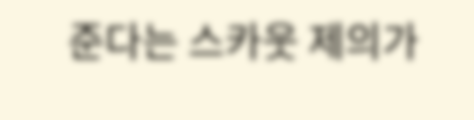준다는 스카웃 제의가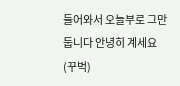들어와서 오늘부로 그만 둡니다 안녕히 계세요 (꾸벅)